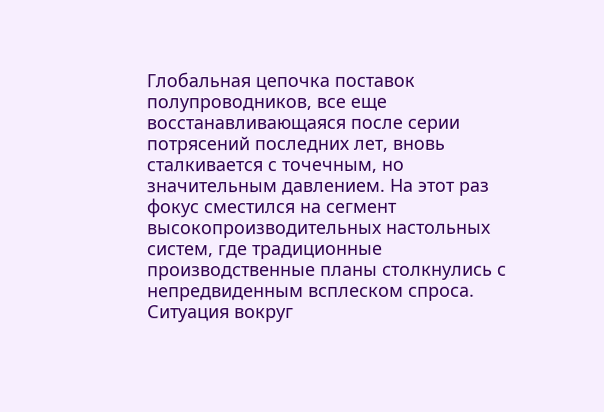Глобальная цепочка поставок полупроводников, все еще восстанавливающаяся после серии потрясений последних лет, вновь сталкивается с точечным, но значительным давлением. На этот раз фокус сместился на сегмент высокопроизводительных настольных систем, где традиционные производственные планы столкнулись с непредвиденным всплеском спроса. Ситуация вокруг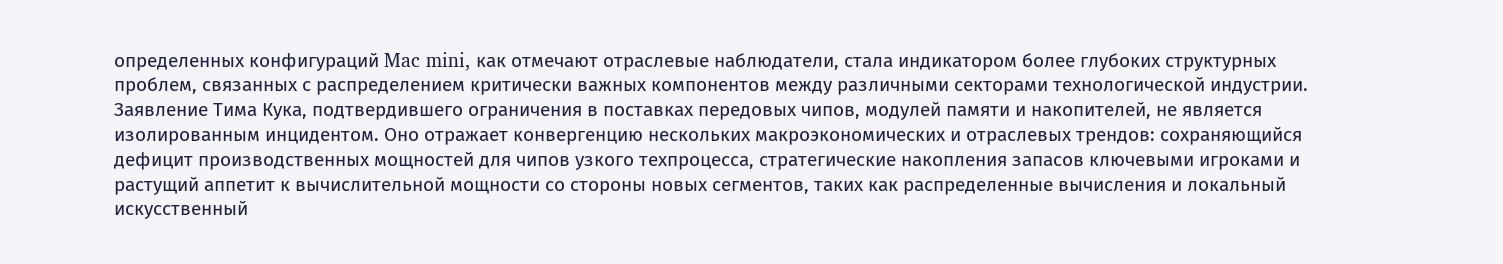определенных конфигураций Mac mini, как отмечают отраслевые наблюдатели, стала индикатором более глубоких структурных проблем, связанных с распределением критически важных компонентов между различными секторами технологической индустрии.
Заявление Тима Кука, подтвердившего ограничения в поставках передовых чипов, модулей памяти и накопителей, не является изолированным инцидентом. Оно отражает конвергенцию нескольких макроэкономических и отраслевых трендов: сохраняющийся дефицит производственных мощностей для чипов узкого техпроцесса, стратегические накопления запасов ключевыми игроками и растущий аппетит к вычислительной мощности со стороны новых сегментов, таких как распределенные вычисления и локальный искусственный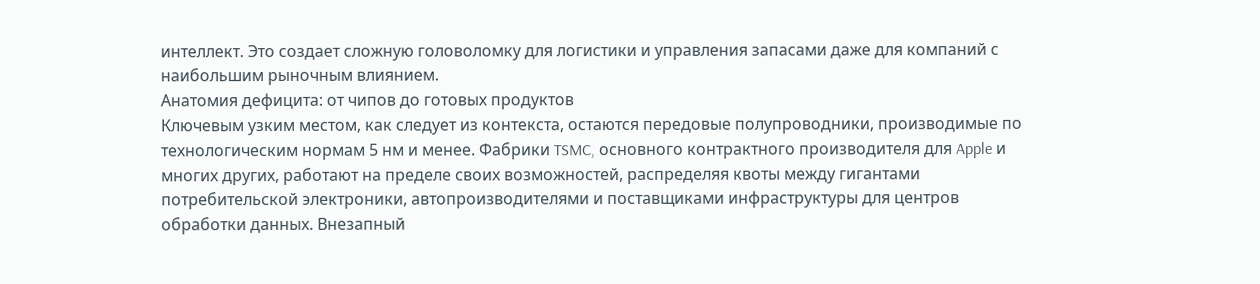интеллект. Это создает сложную головоломку для логистики и управления запасами даже для компаний с наибольшим рыночным влиянием.
Анатомия дефицита: от чипов до готовых продуктов
Ключевым узким местом, как следует из контекста, остаются передовые полупроводники, производимые по технологическим нормам 5 нм и менее. Фабрики TSMC, основного контрактного производителя для Apple и многих других, работают на пределе своих возможностей, распределяя квоты между гигантами потребительской электроники, автопроизводителями и поставщиками инфраструктуры для центров обработки данных. Внезапный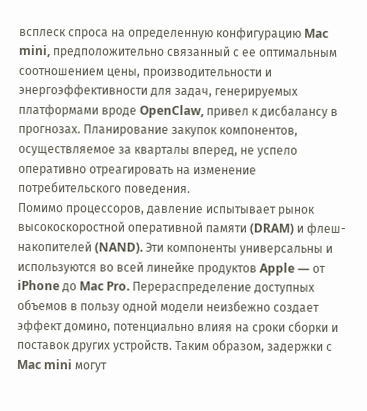всплеск спроса на определенную конфигурацию Mac mini, предположительно связанный с ее оптимальным соотношением цены, производительности и энергоэффективности для задач, генерируемых платформами вроде OpenClaw, привел к дисбалансу в прогнозах. Планирование закупок компонентов, осуществляемое за кварталы вперед, не успело оперативно отреагировать на изменение потребительского поведения.
Помимо процессоров, давление испытывает рынок высокоскоростной оперативной памяти (DRAM) и флеш-накопителей (NAND). Эти компоненты универсальны и используются во всей линейке продуктов Apple — от iPhone до Mac Pro. Перераспределение доступных объемов в пользу одной модели неизбежно создает эффект домино, потенциально влияя на сроки сборки и поставок других устройств. Таким образом, задержки с Mac mini могут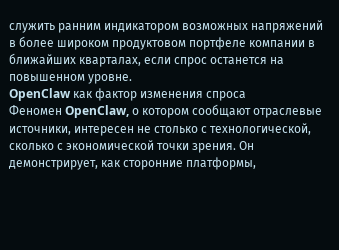служить ранним индикатором возможных напряжений в более широком продуктовом портфеле компании в ближайших кварталах, если спрос останется на повышенном уровне.
OpenClaw как фактор изменения спроса
Феномен OpenClaw, о котором сообщают отраслевые источники, интересен не столько с технологической, сколько с экономической точки зрения. Он демонстрирует, как сторонние платформы,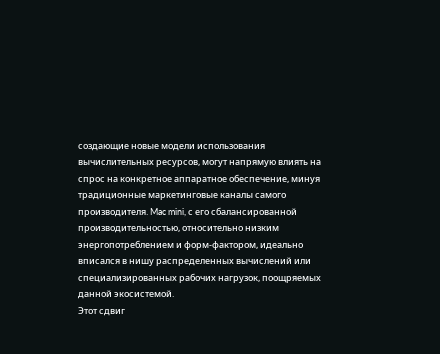создающие новые модели использования вычислительных ресурсов, могут напрямую влиять на спрос на конкретное аппаратное обеспечение, минуя традиционные маркетинговые каналы самого производителя. Mac mini, с его сбалансированной производительностью, относительно низким энергопотреблением и форм-фактором, идеально вписался в нишу распределенных вычислений или специализированных рабочих нагрузок, поощряемых данной экосистемой.
Этот сдвиг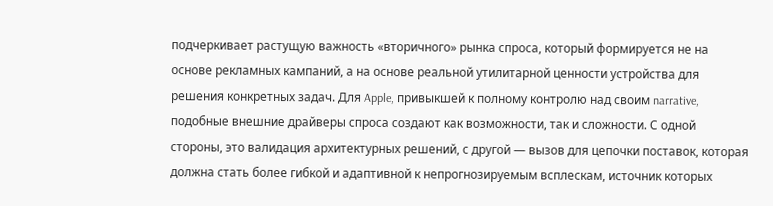подчеркивает растущую важность «вторичного» рынка спроса, который формируется не на основе рекламных кампаний, а на основе реальной утилитарной ценности устройства для решения конкретных задач. Для Apple, привыкшей к полному контролю над своим narrative, подобные внешние драйверы спроса создают как возможности, так и сложности. С одной стороны, это валидация архитектурных решений, с другой — вызов для цепочки поставок, которая должна стать более гибкой и адаптивной к непрогнозируемым всплескам, источник которых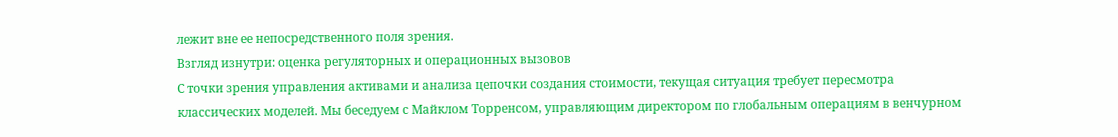лежит вне ее непосредственного поля зрения.
Взгляд изнутри: оценка регуляторных и операционных вызовов
С точки зрения управления активами и анализа цепочки создания стоимости, текущая ситуация требует пересмотра классических моделей. Мы беседуем с Майклом Торренсом, управляющим директором по глобальным операциям в венчурном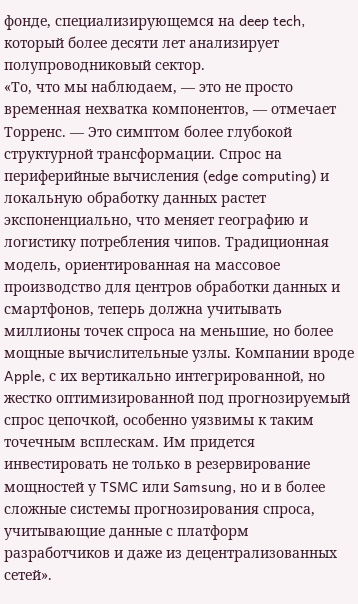фонде, специализирующемся на deep tech, который более десяти лет анализирует полупроводниковый сектор.
«То, что мы наблюдаем, — это не просто временная нехватка компонентов, — отмечает Торренс. — Это симптом более глубокой структурной трансформации. Спрос на периферийные вычисления (edge computing) и локальную обработку данных растет экспоненциально, что меняет географию и логистику потребления чипов. Традиционная модель, ориентированная на массовое производство для центров обработки данных и смартфонов, теперь должна учитывать миллионы точек спроса на меньшие, но более мощные вычислительные узлы. Компании вроде Apple, с их вертикально интегрированной, но жестко оптимизированной под прогнозируемый спрос цепочкой, особенно уязвимы к таким точечным всплескам. Им придется инвестировать не только в резервирование мощностей у TSMC или Samsung, но и в более сложные системы прогнозирования спроса, учитывающие данные с платформ разработчиков и даже из децентрализованных сетей».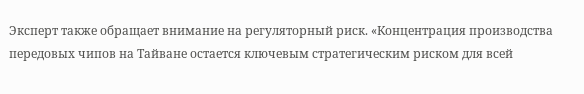Эксперт также обращает внимание на регуляторный риск. «Концентрация производства передовых чипов на Тайване остается ключевым стратегическим риском для всей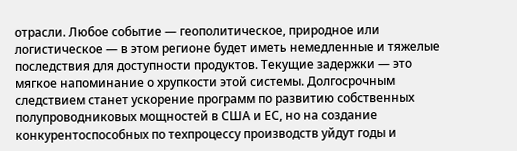отрасли. Любое событие — геополитическое, природное или логистическое — в этом регионе будет иметь немедленные и тяжелые последствия для доступности продуктов. Текущие задержки — это мягкое напоминание о хрупкости этой системы. Долгосрочным следствием станет ускорение программ по развитию собственных полупроводниковых мощностей в США и ЕС, но на создание конкурентоспособных по техпроцессу производств уйдут годы и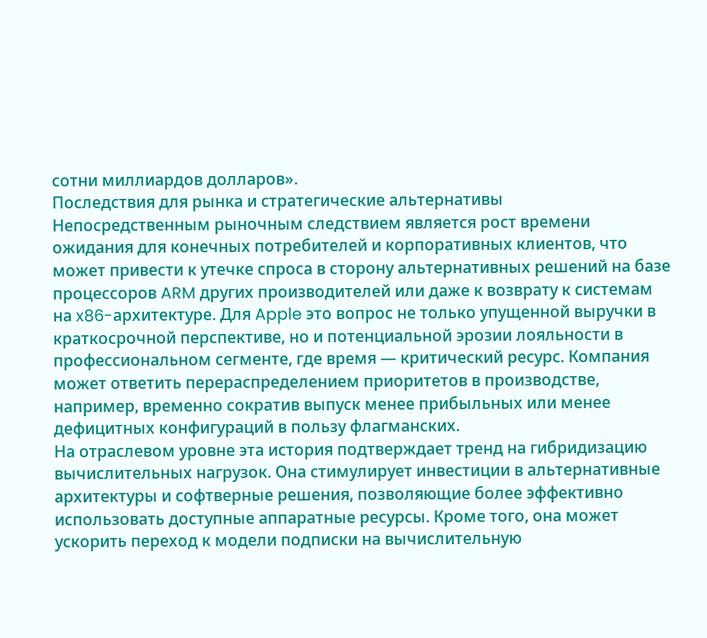сотни миллиардов долларов».
Последствия для рынка и стратегические альтернативы
Непосредственным рыночным следствием является рост времени ожидания для конечных потребителей и корпоративных клиентов, что может привести к утечке спроса в сторону альтернативных решений на базе процессоров ARM других производителей или даже к возврату к системам на x86-архитектуре. Для Apple это вопрос не только упущенной выручки в краткосрочной перспективе, но и потенциальной эрозии лояльности в профессиональном сегменте, где время — критический ресурс. Компания может ответить перераспределением приоритетов в производстве, например, временно сократив выпуск менее прибыльных или менее дефицитных конфигураций в пользу флагманских.
На отраслевом уровне эта история подтверждает тренд на гибридизацию вычислительных нагрузок. Она стимулирует инвестиции в альтернативные архитектуры и софтверные решения, позволяющие более эффективно использовать доступные аппаратные ресурсы. Кроме того, она может ускорить переход к модели подписки на вычислительную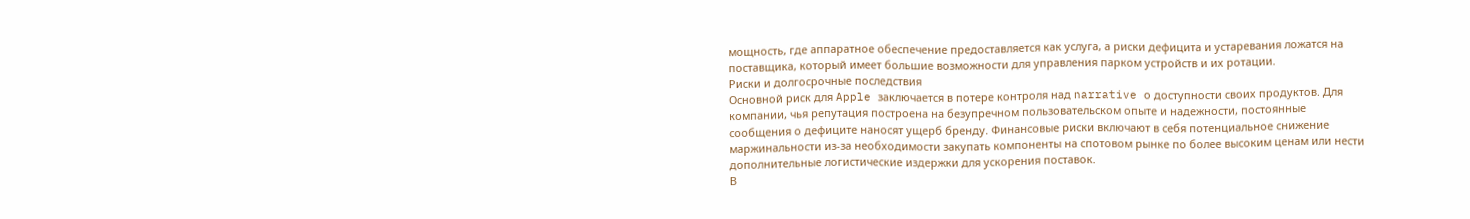мощность, где аппаратное обеспечение предоставляется как услуга, а риски дефицита и устаревания ложатся на поставщика, который имеет большие возможности для управления парком устройств и их ротации.
Риски и долгосрочные последствия
Основной риск для Apple заключается в потере контроля над narrative о доступности своих продуктов. Для компании, чья репутация построена на безупречном пользовательском опыте и надежности, постоянные сообщения о дефиците наносят ущерб бренду. Финансовые риски включают в себя потенциальное снижение маржинальности из-за необходимости закупать компоненты на спотовом рынке по более высоким ценам или нести дополнительные логистические издержки для ускорения поставок.
В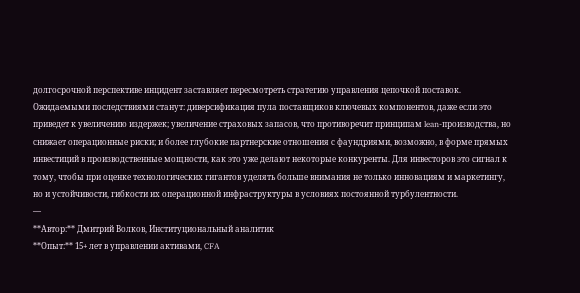долгосрочной перспективе инцидент заставляет пересмотреть стратегию управления цепочкой поставок. Ожидаемыми последствиями станут: диверсификация пула поставщиков ключевых компонентов, даже если это приведет к увеличению издержек; увеличение страховых запасов, что противоречит принципам lean-производства, но снижает операционные риски; и более глубокие партнерские отношения с фаундриями, возможно, в форме прямых инвестиций в производственные мощности, как это уже делают некоторые конкуренты. Для инвесторов это сигнал к тому, чтобы при оценке технологических гигантов уделять больше внимания не только инновациям и маркетингу, но и устойчивости, гибкости их операционной инфраструктуры в условиях постоянной турбулентности.
—
**Автор:** Дмитрий Волков, Институциональный аналитик
**Опыт:** 15+ лет в управлении активами, CFA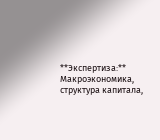**Экспертиза:** Макроэкономика, структура капитала,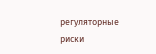регуляторные риски